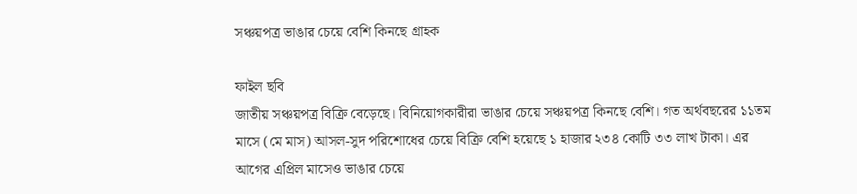সঞ্চয়পত্র ভাঙার চেয়ে বেশি কিনছে গ্রাহক

ফাইল ছবি
জাতীয় সঞ্চয়পত্র বিক্রি বেড়েছে। বিনিয়োগকারীরা ভাঙার চেয়ে সঞ্চয়পত্র কিনছে বেশি। গত অর্থবছরের ১১তম মাসে (মে মাস) আসল-সুদ পরিশোধের চেয়ে বিক্রি বেশি হয়েছে ১ হাজার ২৩৪ কোটি ৩৩ লাখ টাকা। এর আগের এপ্রিল মাসেও ভাঙার চেয়ে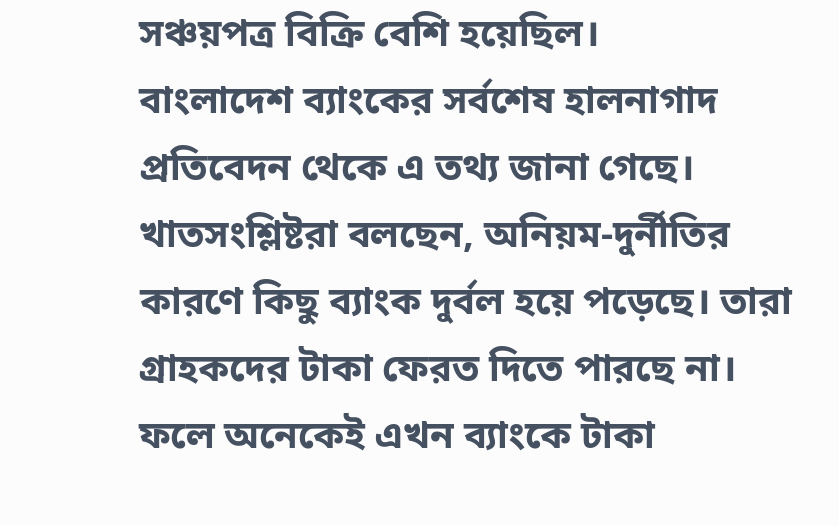সঞ্চয়পত্র বিক্রি বেশি হয়েছিল।
বাংলাদেশ ব্যাংকের সর্বশেষ হালনাগাদ প্রতিবেদন থেকে এ তথ্য জানা গেছে।
খাতসংশ্লিষ্টরা বলছেন, অনিয়ম-দুর্নীতির কারণে কিছু ব্যাংক দুর্বল হয়ে পড়েছে। তারা গ্রাহকদের টাকা ফেরত দিতে পারছে না। ফলে অনেকেই এখন ব্যাংকে টাকা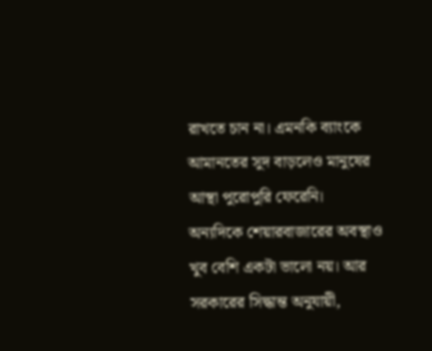রাখতে চান না। এমনকি ব্যাংকে আমানতের সুদ বাড়লেও মানুষের আস্থা পুরোপুরি ফেরেনি। অন্যদিকে শেয়ারবাজারের অবস্থাও খুব বেশি একটা ভালো নয়। আর সরকারের সিদ্ধান্ত অনুযায়ী,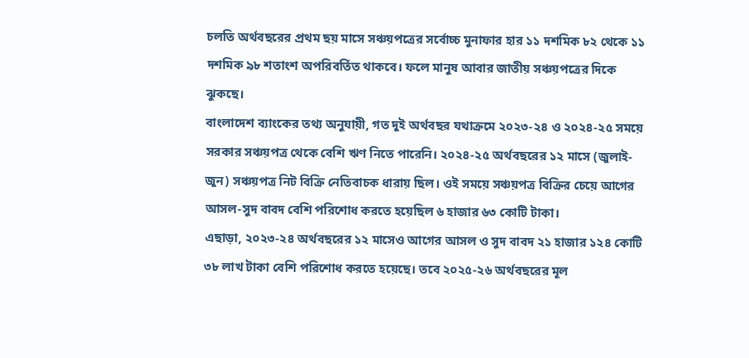চলতি অর্থবছরের প্রথম ছয় মাসে সঞ্চয়পত্রের সর্বোচ্চ মুনাফার হার ১১ দশমিক ৮২ থেকে ১১ দশমিক ৯৮ শতাংশ অপরিবর্তিত থাকবে। ফলে মানুষ আবার জাতীয় সঞ্চয়পত্রের দিকে ঝুকছে।
বাংলাদেশ ব্যাংকের তথ্য অনুযায়ী, গত দুই অর্থবছর যথাক্রমে ২০২৩-২৪ ও ২০২৪-২৫ সময়ে সরকার সঞ্চয়পত্র থেকে বেশি ঋণ নিতে পারেনি। ২০২৪-২৫ অর্থবছরের ১২ মাসে (জুলাই-জুন) সঞ্চয়পত্র নিট বিক্রি নেতিবাচক ধারায় ছিল। ওই সময়ে সঞ্চয়পত্র বিক্রির চেয়ে আগের আসল-সুদ বাবদ বেশি পরিশোধ করতে হয়েছিল ৬ হাজার ৬৩ কোটি টাকা।
এছাড়া, ২০২৩-২৪ অর্থবছরের ১২ মাসেও আগের আসল ও সুদ বাবদ ২১ হাজার ১২৪ কোটি ৩৮ লাখ টাকা বেশি পরিশোধ করতে হয়েছে। তবে ২০২৫-২৬ অর্থবছরের মূল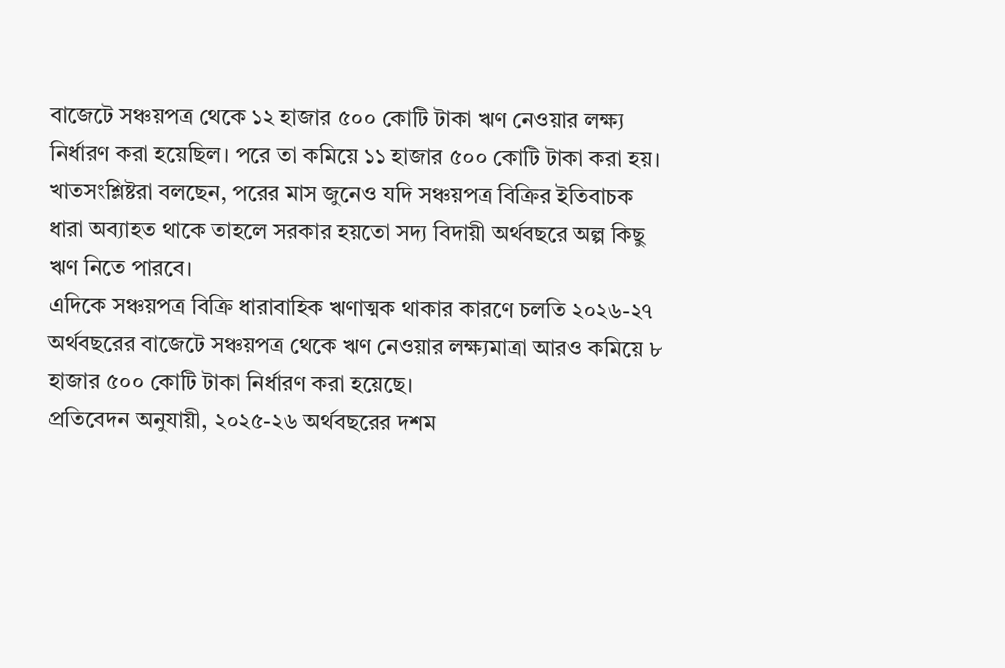বাজেটে সঞ্চয়পত্র থেকে ১২ হাজার ৫০০ কোটি টাকা ঋণ নেওয়ার লক্ষ্য নির্ধারণ করা হয়েছিল। পরে তা কমিয়ে ১১ হাজার ৫০০ কোটি টাকা করা হয়।
খাতসংশ্লিষ্টরা বলছেন, পরের মাস জুনেও যদি সঞ্চয়পত্র বিক্রির ইতিবাচক ধারা অব্যাহত থাকে তাহলে সরকার হয়তো সদ্য বিদায়ী অর্থবছরে অল্প কিছু ঋণ নিতে পারবে।
এদিকে সঞ্চয়পত্র বিক্রি ধারাবাহিক ঋণাত্মক থাকার কারণে চলতি ২০২৬-২৭ অর্থবছরের বাজেটে সঞ্চয়পত্র থেকে ঋণ নেওয়ার লক্ষ্যমাত্রা আরও কমিয়ে ৮ হাজার ৫০০ কোটি টাকা নির্ধারণ করা হয়েছে।
প্রতিবেদন অনুযায়ী, ২০২৫-২৬ অর্থবছরের দশম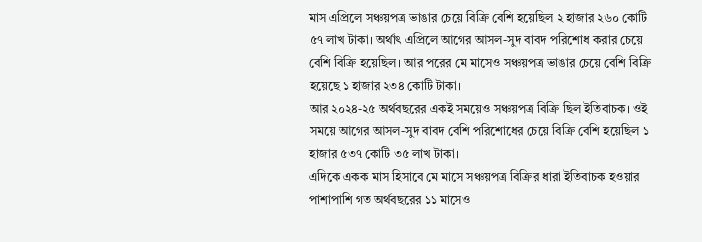মাস এপ্রিলে সঞ্চয়পত্র ভাঙার চেয়ে বিক্রি বেশি হয়েছিল ২ হাজার ২৬০ কোটি ৫৭ লাখ টাকা। অর্থাৎ এপ্রিলে আগের আসল-সুদ বাবদ পরিশোধ করার চেয়ে বেশি বিক্রি হয়েছিল। আর পরের মে মাসেও সঞ্চয়পত্র ভাঙার চেয়ে বেশি বিক্রি হয়েছে ১ হাজার ২৩৪ কোটি টাকা।
আর ২০২৪-২৫ অর্থবছরের একই সময়েও সঞ্চয়পত্র বিক্রি ছিল ইতিবাচক। ওই সময়ে আগের আসল-সুদ বাবদ বেশি পরিশোধের চেয়ে বিক্রি বেশি হয়েছিল ১ হাজার ৫৩৭ কোটি ৩৫ লাখ টাকা।
এদিকে একক মাস হিসাবে মে মাসে সঞ্চয়পত্র বিক্রির ধারা ইতিবাচক হওয়ার পাশাপাশি গত অর্থবছরের ১১ মাসেও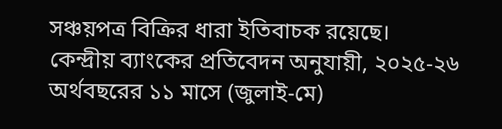সঞ্চয়পত্র বিক্রির ধারা ইতিবাচক রয়েছে।
কেন্দ্রীয় ব্যাংকের প্রতিবেদন অনুযায়ী, ২০২৫-২৬ অর্থবছরের ১১ মাসে (জুলাই-মে)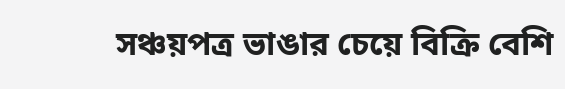সঞ্চয়পত্র ভাঙার চেয়ে বিক্রি বেশি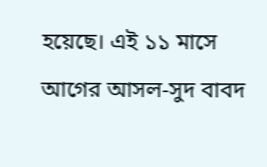হয়েছে। এই ১১ মাসে আগের আসল-সুদ বাবদ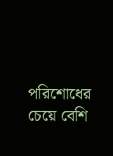পরিশোধের চেয়ে বেশি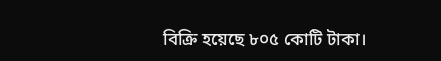বিক্রি হয়েছে ৮০৫ কোটি টাকা।